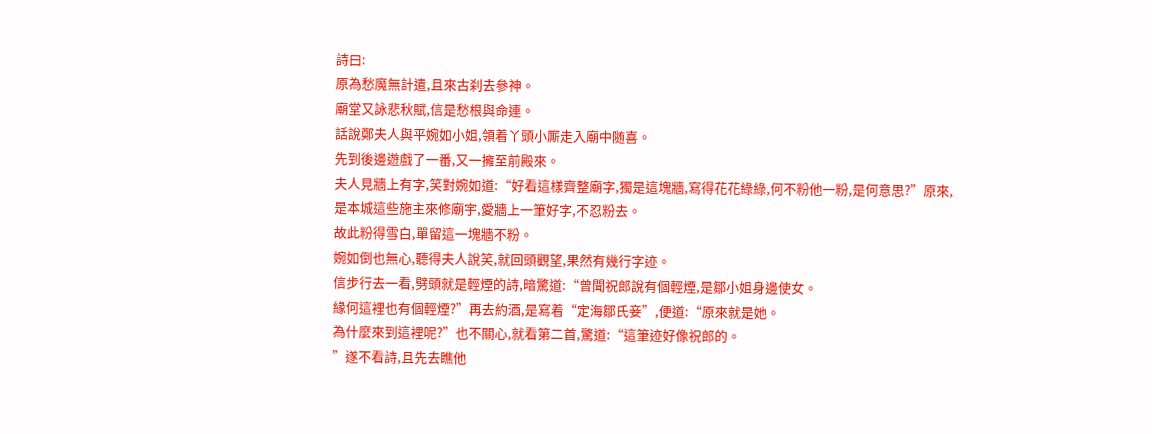詩曰:
原為愁魔無計遣,且來古刹去參神。
廟堂又詠悲秋賦,信是愁根與命連。
話說鄭夫人與平婉如小姐,領着丫頭小厮走入廟中随喜。
先到後邊遊戲了一番,又一擁至前殿來。
夫人見牆上有字,笑對婉如道:“好看這樣齊整廟字,獨是這塊牆,寫得花花綠綠,何不粉他一粉,是何意思?”原來,是本城這些施主來修廟宇,愛牆上一筆好字,不忍粉去。
故此粉得雪白,單留這一塊牆不粉。
婉如倒也無心,聽得夫人說笑,就回頭觀望,果然有幾行字迹。
信步行去一看,劈頭就是輕煙的詩,暗驚道:“曾聞祝郎說有個輕煙,是鄒小姐身邊使女。
緣何這裡也有個輕煙?”再去約酒,是寫着“定海鄒氏妾”,便道:“原來就是她。
為什麼來到這裡呢?”也不關心,就看第二首,驚道:“這筆迹好像祝郎的。
”遂不看詩,且先去瞧他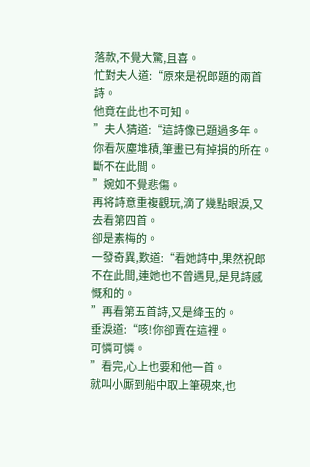落款,不覺大驚,且喜。
忙對夫人道:“原來是祝郎題的兩首詩。
他竟在此也不可知。
”夫人猜道:“這詩像已題過多年。
你看灰塵堆積,筆畫已有掉損的所在。
斷不在此間。
”婉如不覺悲傷。
再将詩意重複觀玩,滴了幾點眼淚,又去看第四首。
卻是素梅的。
一發奇異,歎道:“看她詩中,果然祝郎不在此間,連她也不曾遇見,是見詩感慨和的。
”再看第五首詩,又是绛玉的。
垂淚道:“咳!你卻賣在這裡。
可憐可憐。
”看完,心上也要和他一首。
就叫小厮到船中取上筆硯來,也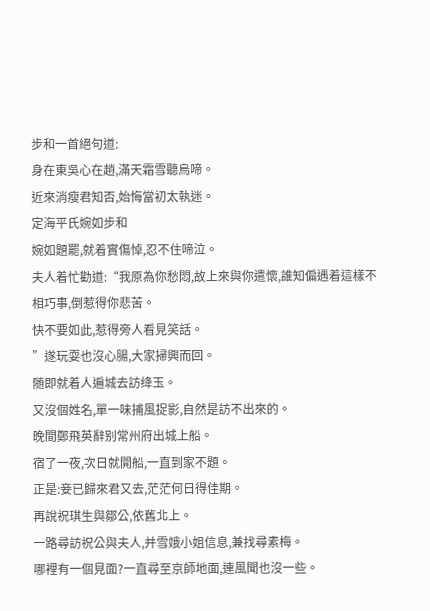步和一首絕句道:
身在東吳心在趙,滿天霜雪聽烏啼。
近來消瘦君知否,始悔當初太執迷。
定海平氏婉如步和
婉如題罷,就着實傷悼,忍不住啼泣。
夫人着忙勸道:“我原為你愁悶,故上來與你遣懷,誰知偏遇着這樣不相巧事,倒惹得你悲苦。
快不要如此,惹得旁人看見笑話。
”遂玩耍也沒心腸,大家掃興而回。
随即就着人遍城去訪绛玉。
又沒個姓名,單一味捕風捉影,自然是訪不出來的。
晚間鄭飛英辭别常州府出城上船。
宿了一夜,次日就開船,一直到家不題。
正是:妾已歸來君又去,茫茫何日得佳期。
再說祝琪生與鄒公,依舊北上。
一路尋訪祝公與夫人,并雪娥小姐信息,兼找尋素梅。
哪裡有一個見面?一直尋至京師地面,連風聞也沒一些。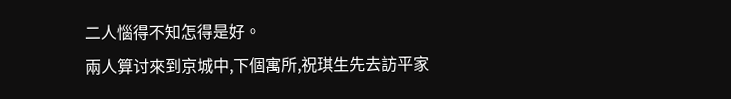二人惱得不知怎得是好。
兩人算讨來到京城中,下個寓所,祝琪生先去訪平家